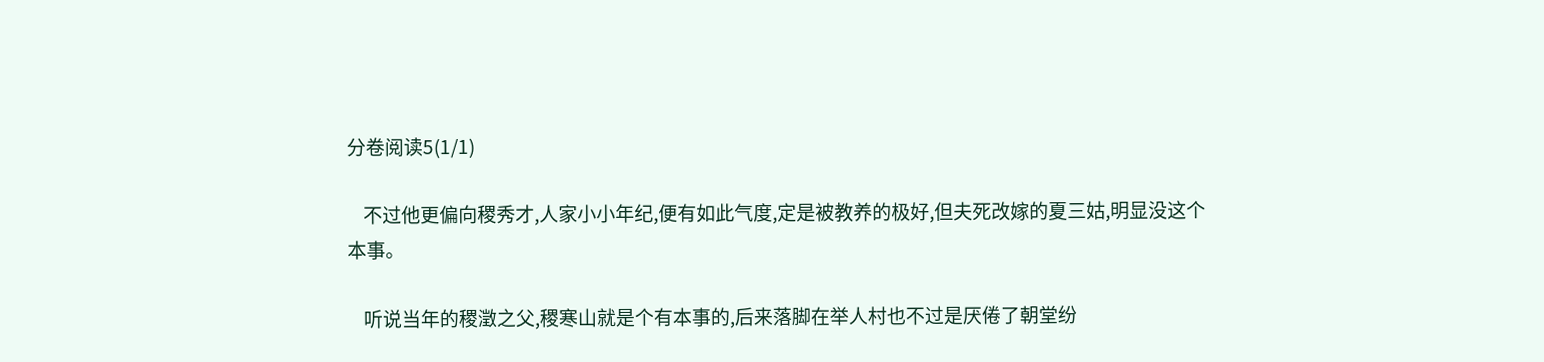分卷阅读5(1/1)

    不过他更偏向稷秀才,人家小小年纪,便有如此气度,定是被教养的极好,但夫死改嫁的夏三姑,明显没这个本事。

    听说当年的稷澂之父,稷寒山就是个有本事的,后来落脚在举人村也不过是厌倦了朝堂纷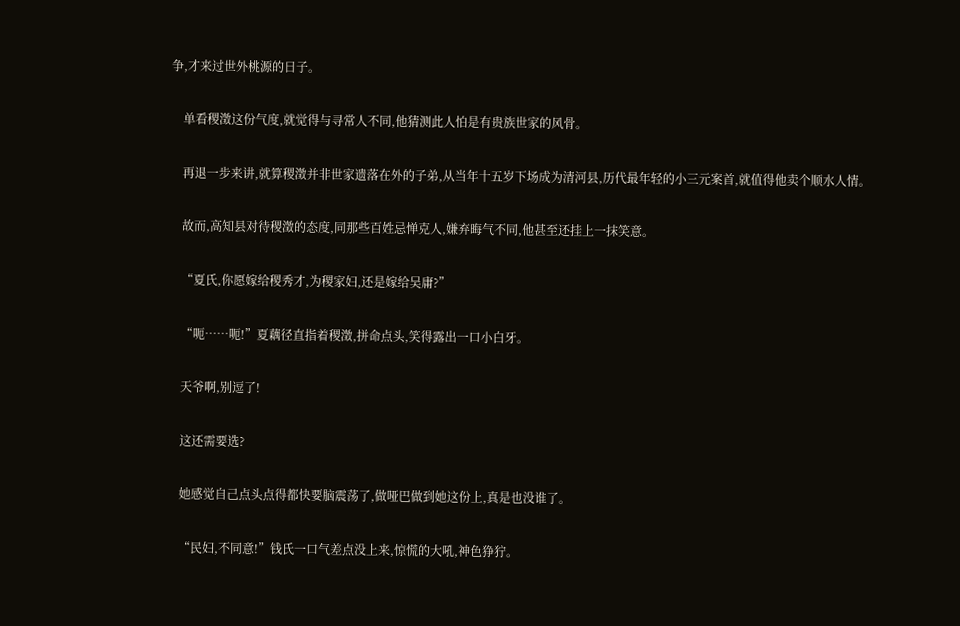争,才来过世外桃源的日子。

    单看稷澂这份气度,就觉得与寻常人不同,他猜测此人怕是有贵族世家的风骨。

    再退一步来讲,就算稷澂并非世家遗落在外的子弟,从当年十五岁下场成为清河县,历代最年轻的小三元案首,就值得他卖个顺水人情。

    故而,高知县对待稷澂的态度,同那些百姓忌惮克人,嫌弃晦气不同,他甚至还挂上一抹笑意。

    “夏氏,你愿嫁给稷秀才,为稷家妇,还是嫁给吴庸?”

    “呃……呃!”夏藕径直指着稷澂,拼命点头,笑得露出一口小白牙。

    天爷啊,别逗了!

    这还需要选?

    她感觉自己点头点得都快要脑震荡了,做哑巴做到她这份上,真是也没谁了。

    “民妇,不同意!”钱氏一口气差点没上来,惊慌的大吼,神色狰狞。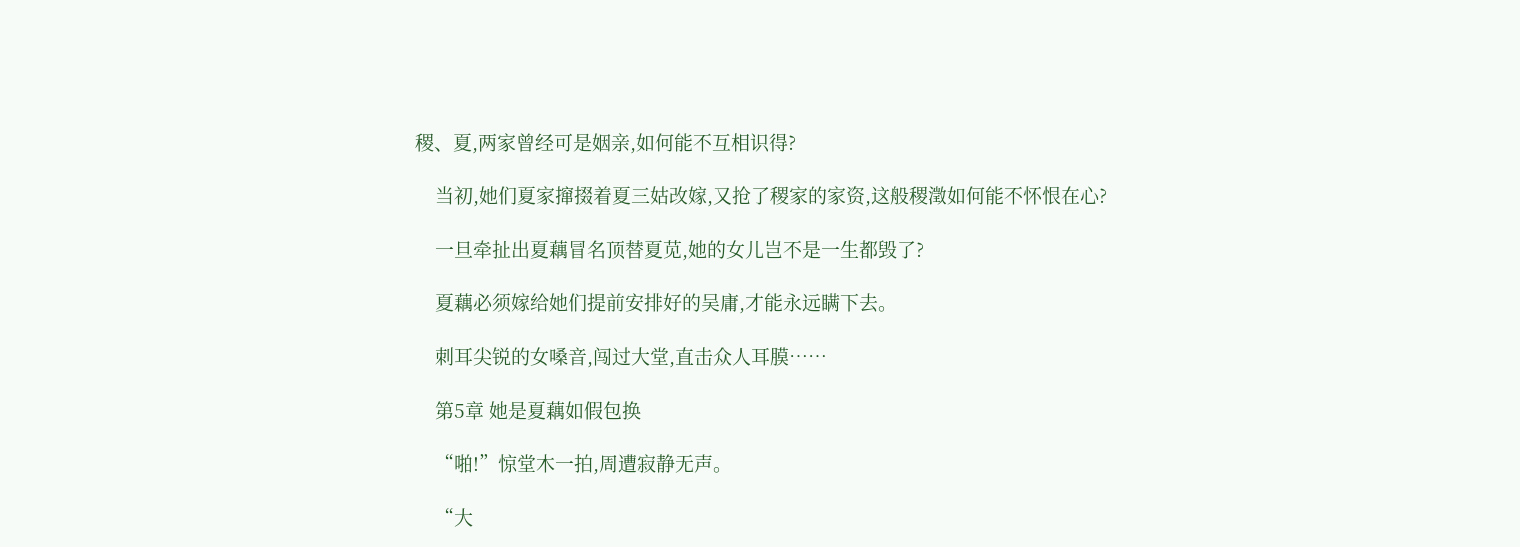稷、夏,两家曾经可是姻亲,如何能不互相识得?

    当初,她们夏家撺掇着夏三姑改嫁,又抢了稷家的家资,这般稷澂如何能不怀恨在心?

    一旦牵扯出夏藕冒名顶替夏苋,她的女儿岂不是一生都毁了?

    夏藕必须嫁给她们提前安排好的吴庸,才能永远瞒下去。

    刺耳尖锐的女嗓音,闯过大堂,直击众人耳膜……

    第5章 她是夏藕如假包换

    “啪!”惊堂木一拍,周遭寂静无声。

    “大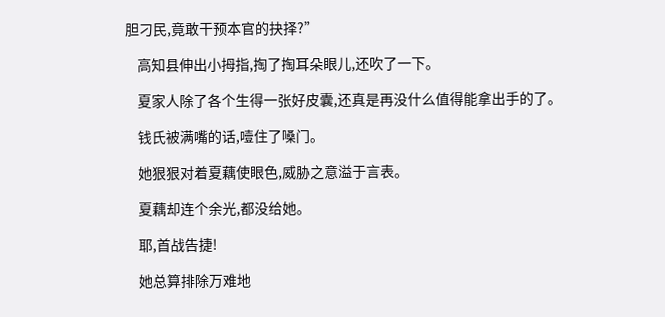胆刁民,竟敢干预本官的抉择?”

    高知县伸出小拇指,掏了掏耳朵眼儿,还吹了一下。

    夏家人除了各个生得一张好皮囊,还真是再没什么值得能拿出手的了。

    钱氏被满嘴的话,噎住了嗓门。

    她狠狠对着夏藕使眼色,威胁之意溢于言表。

    夏藕却连个余光,都没给她。

    耶,首战告捷!

    她总算排除万难地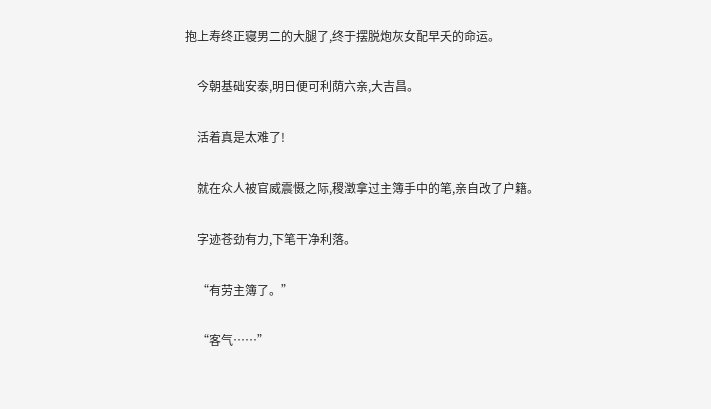抱上寿终正寝男二的大腿了,终于摆脱炮灰女配早夭的命运。

    今朝基础安泰,明日便可利荫六亲,大吉昌。

    活着真是太难了!

    就在众人被官威震慑之际,稷澂拿过主簿手中的笔,亲自改了户籍。

    字迹苍劲有力,下笔干净利落。

    “有劳主簿了。”

    “客气……”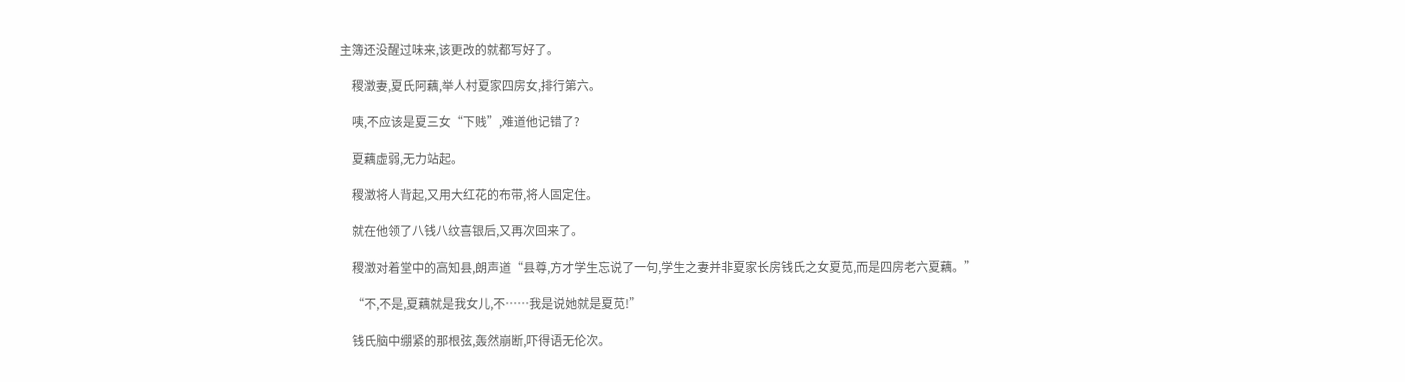主簿还没醒过味来,该更改的就都写好了。

    稷澂妻,夏氏阿藕,举人村夏家四房女,排行第六。

    咦,不应该是夏三女“下贱”,难道他记错了?

    夏藕虚弱,无力站起。

    稷澂将人背起,又用大红花的布带,将人固定住。

    就在他领了八钱八纹喜银后,又再次回来了。

    稷澂对着堂中的高知县,朗声道“县尊,方才学生忘说了一句,学生之妻并非夏家长房钱氏之女夏苋,而是四房老六夏藕。”

    “不,不是,夏藕就是我女儿,不……我是说她就是夏苋!”

    钱氏脑中绷紧的那根弦,轰然崩断,吓得语无伦次。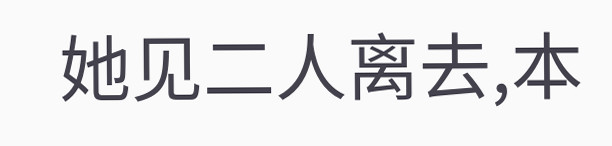她见二人离去,本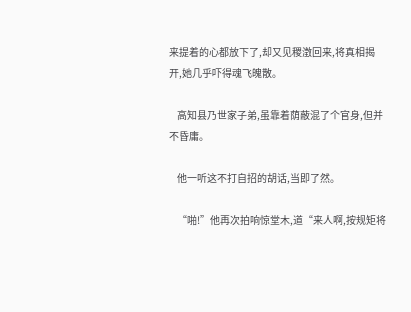来提着的心都放下了,却又见稷澂回来,将真相揭开,她几乎吓得魂飞魄散。

    高知县乃世家子弟,虽靠着荫蔽混了个官身,但并不昏庸。

    他一听这不打自招的胡话,当即了然。

    “啪!”他再次拍响惊堂木,道“来人啊,按规矩将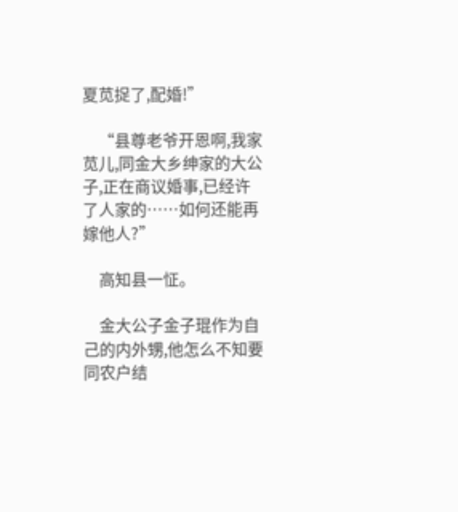夏苋捉了,配婚!”

    “县尊老爷开恩啊,我家苋儿,同金大乡绅家的大公子,正在商议婚事,已经许了人家的……如何还能再嫁他人?”

    高知县一怔。

    金大公子金子琨作为自己的内外甥,他怎么不知要同农户结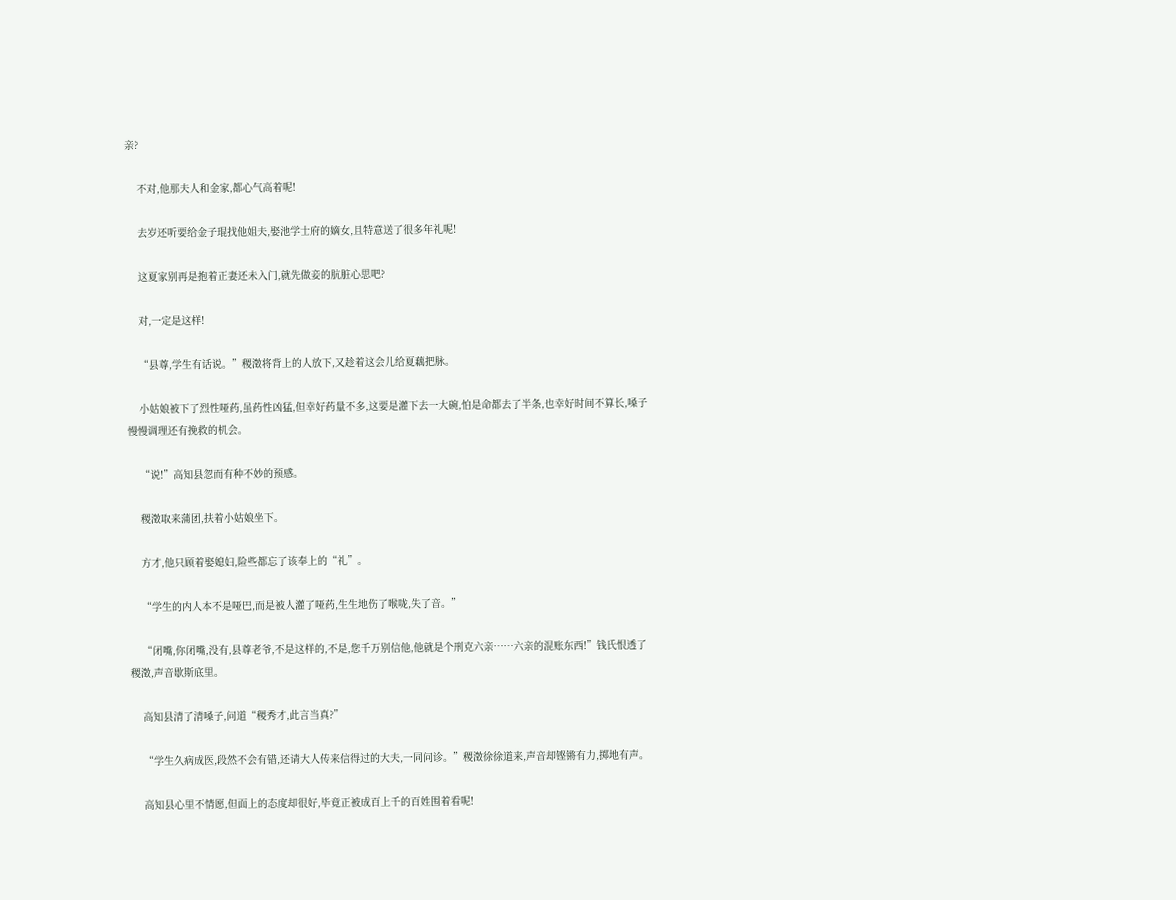亲?

    不对,他那夫人和金家,都心气高着呢!

    去岁还听要给金子琨找他姐夫,娶池学士府的嫡女,且特意送了很多年礼呢!

    这夏家别再是抱着正妻还未入门,就先做妾的肮脏心思吧?

    对,一定是这样!

    “县尊,学生有话说。”稷澂将背上的人放下,又趁着这会儿给夏藕把脉。

    小姑娘被下了烈性哑药,虽药性凶猛,但幸好药量不多,这要是灌下去一大碗,怕是命都去了半条,也幸好时间不算长,嗓子慢慢调理还有挽救的机会。

    “说!”高知县忽而有种不妙的预感。

    稷澂取来蒲团,扶着小姑娘坐下。

    方才,他只顾着娶媳妇,险些都忘了该奉上的“礼”。

    “学生的内人本不是哑巴,而是被人灌了哑药,生生地伤了喉咙,失了音。”

    “闭嘴,你闭嘴,没有,县尊老爷,不是这样的,不是,您千万别信他,他就是个刑克六亲……六亲的混账东西!”钱氏恨透了稷澂,声音歇斯底里。

    高知县清了清嗓子,问道“稷秀才,此言当真?”

    “学生久病成医,段然不会有错,还请大人传来信得过的大夫,一同问诊。”稷澂徐徐道来,声音却铿锵有力,掷地有声。

    高知县心里不情愿,但面上的态度却很好,毕竟正被成百上千的百姓围着看呢!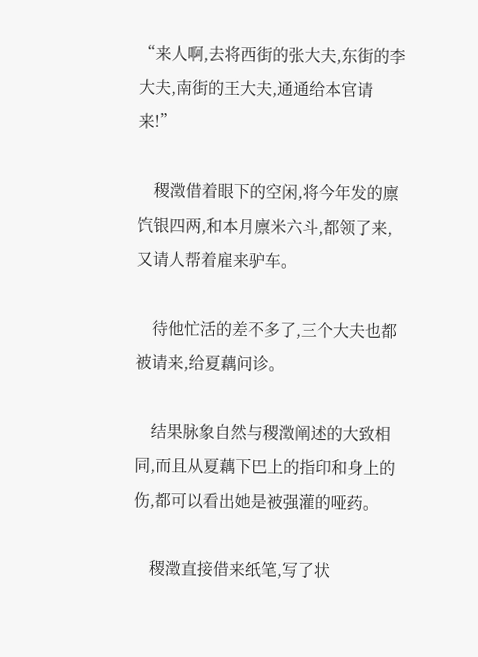“来人啊,去将西街的张大夫,东街的李大夫,南街的王大夫,通通给本官请来!”

    稷澂借着眼下的空闲,将今年发的廪饩银四两,和本月廪米六斗,都领了来,又请人帮着雇来驴车。

    待他忙活的差不多了,三个大夫也都被请来,给夏藕问诊。

    结果脉象自然与稷澂阐述的大致相同,而且从夏藕下巴上的指印和身上的伤,都可以看出她是被强灌的哑药。

    稷澂直接借来纸笔,写了状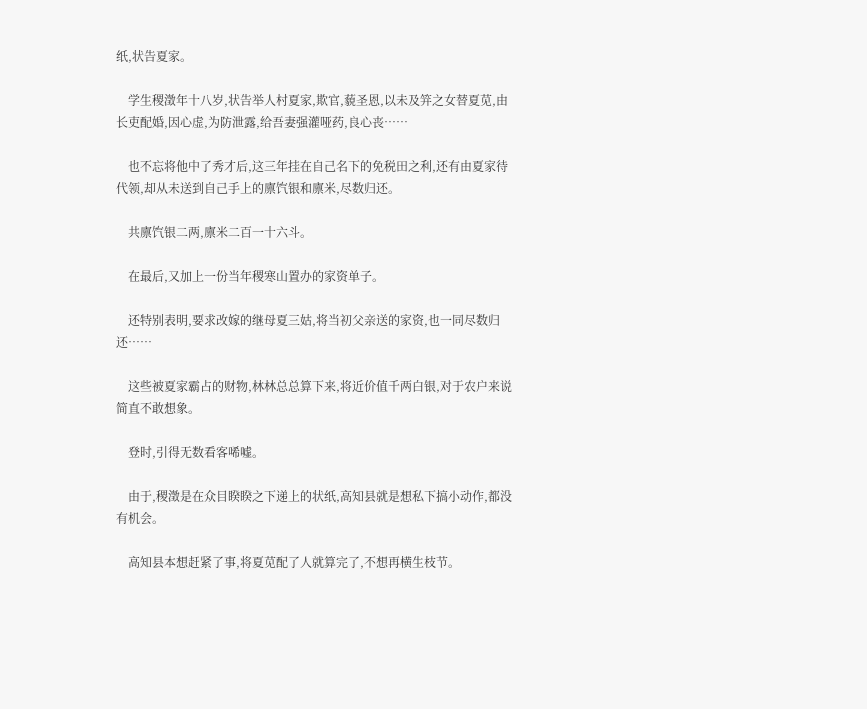纸,状告夏家。

    学生稷澂年十八岁,状告举人村夏家,欺官,藐圣恩,以未及笄之女替夏苋,由长吏配婚,因心虚,为防泄露,给吾妻强灌哑药,良心丧……

    也不忘将他中了秀才后,这三年挂在自己名下的免税田之利,还有由夏家待代领,却从未送到自己手上的廪饩银和廪米,尽数归还。

    共廪饩银二两,廪米二百一十六斗。

    在最后,又加上一份当年稷寒山置办的家资单子。

    还特别表明,要求改嫁的继母夏三姑,将当初父亲送的家资,也一同尽数归还……

    这些被夏家霸占的财物,林林总总算下来,将近价值千两白银,对于农户来说简直不敢想象。

    登时,引得无数看客唏嘘。

    由于,稷澂是在众目睽睽之下递上的状纸,高知县就是想私下搞小动作,都没有机会。

    高知县本想赶紧了事,将夏苋配了人就算完了,不想再横生枝节。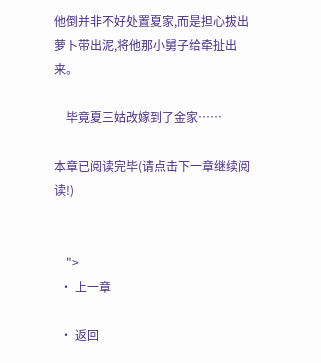他倒并非不好处置夏家,而是担心拔出萝卜带出泥,将他那小舅子给牵扯出来。

    毕竟夏三姑改嫁到了金家……

本章已阅读完毕(请点击下一章继续阅读!)


    ">
  • 上一章

  • 返回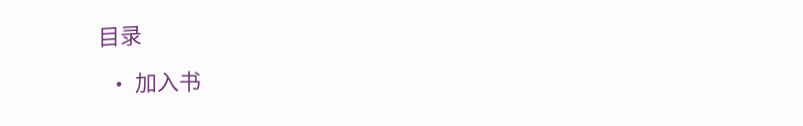目录

  • 加入书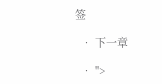签

  • 下一章

  • ">